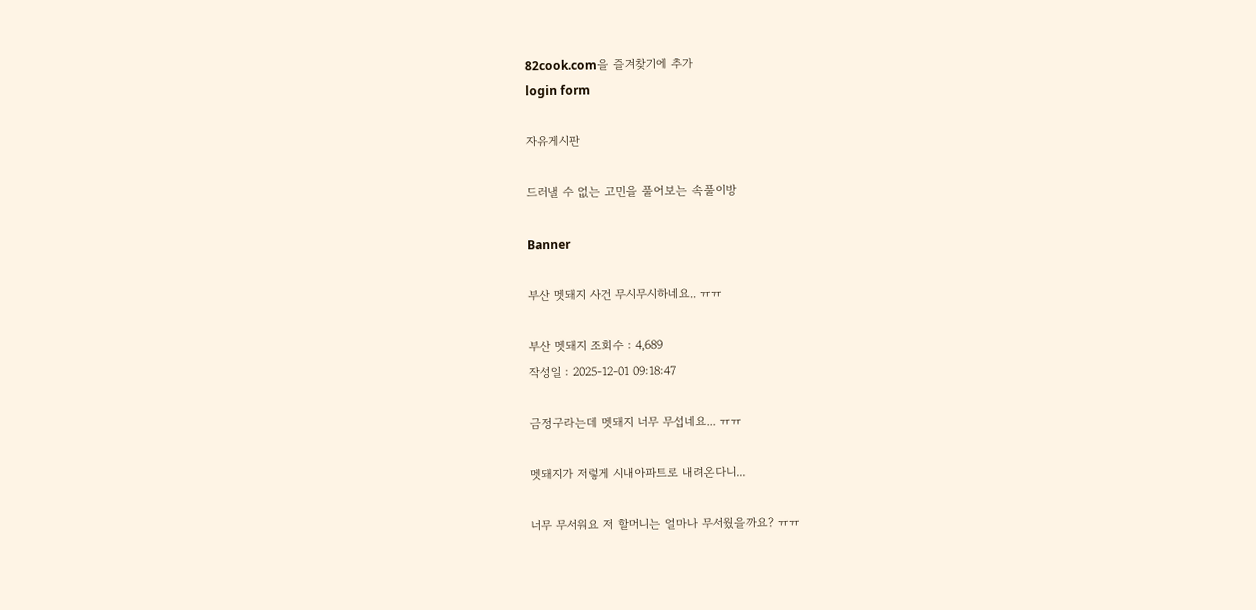82cook.com을 즐겨찾기에 추가
login form

자유게시판

드러낼 수 없는 고민을 풀어보는 속풀이방

Banner

부산 멧돼지 사건 무시무시하네요.. ㅠㅠ

부산 멧돼지 조회수 : 4,689
작성일 : 2025-12-01 09:18:47

금정구라는데 멧돼지 너무 무섭네요... ㅠㅠ

멧돼지가 저렇게 시내아파트로 내려온다니...

너무 무서워요 저 할머니는 얼마나 무서웠을까요? ㅠㅠ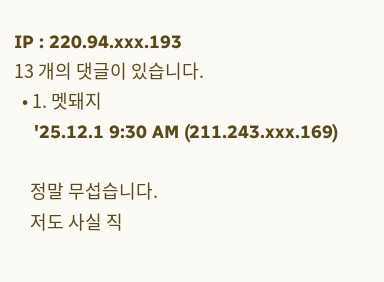IP : 220.94.xxx.193
13 개의 댓글이 있습니다.
  • 1. 멧돼지
    '25.12.1 9:30 AM (211.243.xxx.169)

    정말 무섭습니다.
    저도 사실 직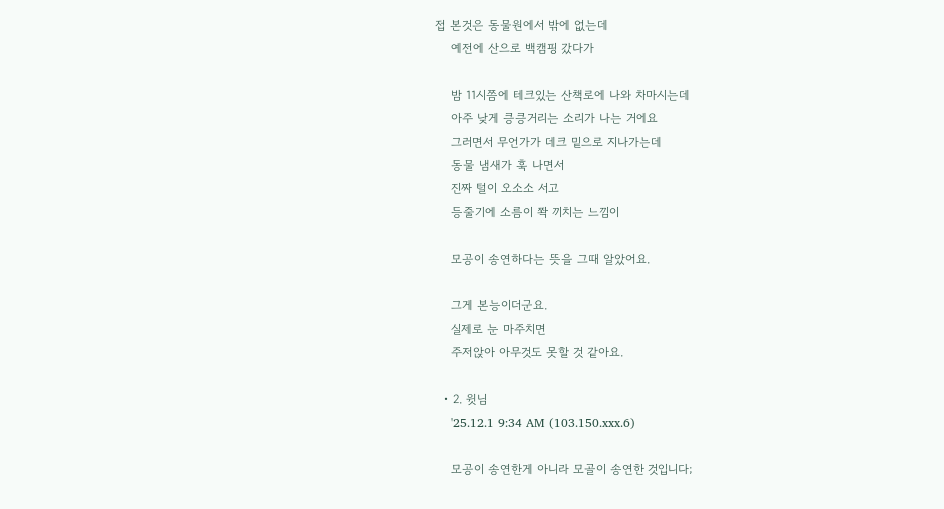접 본것은 동물원에서 밖에 없는데
    예전에 산으로 백캠핑 갔다가

    밤 11시쯤에 테크있는 산책로에 나와 차마시는데
    아주 낮게 킁킁거리는 소리가 나는 거에요
    그러면서 무언가가 데크 밑으로 지나가는데
    동물 냄새가 훅 나면서
    진짜 털이 오소소 서고
    등줄기에 소름이 쫙 끼치는 느낌이

    모공이 송연하다는 뜻을 그때 알았어요.

    그게 본능이더군요.
    실제로 눈 마주치면
    주저앉아 아무것도 못할 것 같아요.

  • 2. 윗님
    '25.12.1 9:34 AM (103.150.xxx.6)

    모공이 송연한게 아니라 모골이 송연한 것입니다;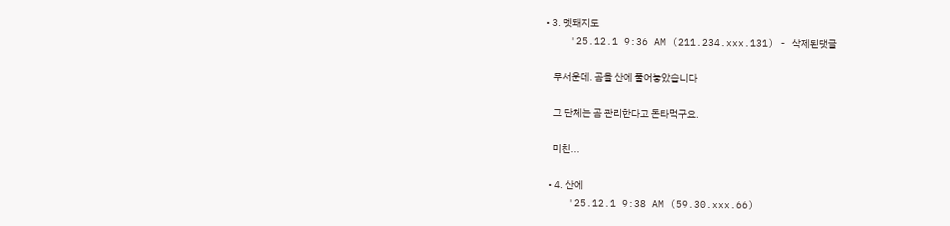• 3. 멧돼지도
    '25.12.1 9:36 AM (211.234.xxx.131) - 삭제된댓글

    무서운데. 곰을 산에 풀어놓았습니다

    그 단체는 곰 관리한다고 돈타먹구요.

    미친...

  • 4. 산에
    '25.12.1 9:38 AM (59.30.xxx.66)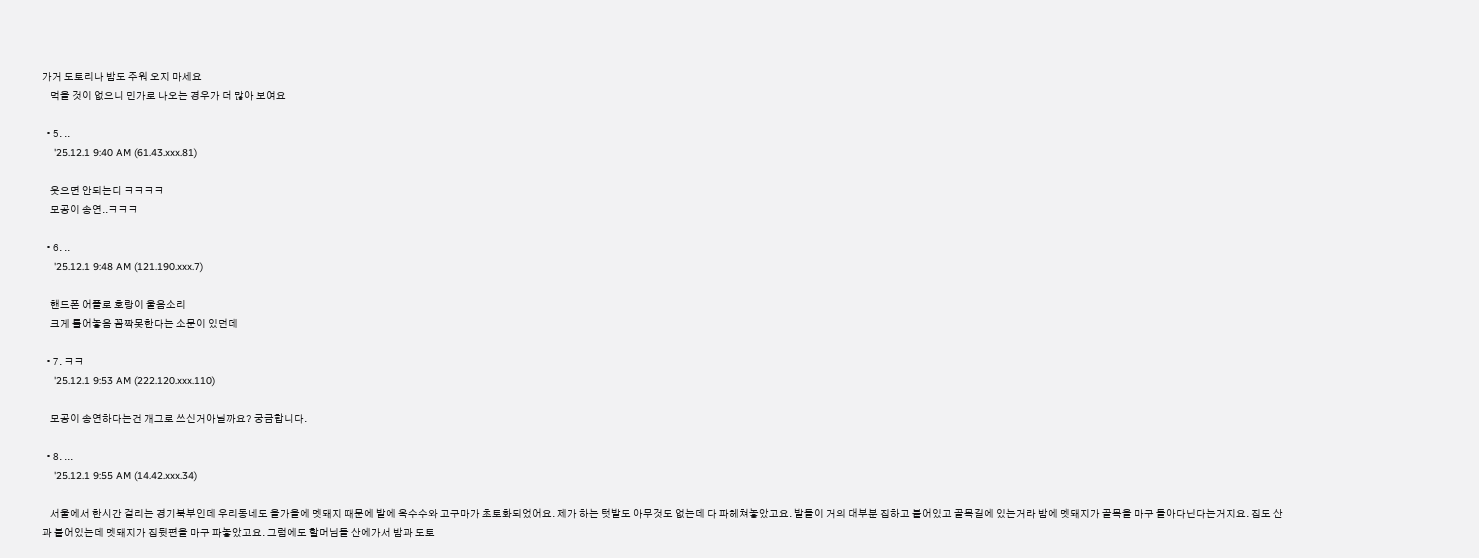가거 도토리나 밤도 주워 오지 마세요
    먹을 것이 없으니 민가로 나오는 경우가 더 많아 보여요

  • 5. ..
    '25.12.1 9:40 AM (61.43.xxx.81)

    웃으면 안되는디 ㅋㅋㅋㅋ
    모공이 송연..ㅋㅋㅋ

  • 6. ..
    '25.12.1 9:48 AM (121.190.xxx.7)

    핸드폰 어플로 호랑이 울음소리
    크게 틀어놓음 꼼짝못한다는 소문이 있던데

  • 7. ㅋㅋ
    '25.12.1 9:53 AM (222.120.xxx.110)

    모공이 송연하다는건 개그로 쓰신거아닐까요? 궁금합니다.

  • 8. ...
    '25.12.1 9:55 AM (14.42.xxx.34)

    서울에서 한시간 걸리는 경기북부인데 우리동네도 올가을에 멧돼지 때문에 밭에 옥수수와 고구마가 초토화되었어요. 제가 하는 텃밭도 아무것도 없는데 다 파헤쳐놓았고요. 밭들이 거의 대부분 집하고 붙어있고 골목길에 있는거라 밤에 멧돼지가 골목을 마구 돌아다닌다는거지요. 집도 산과 붙어있는데 멧돼지가 집뒷편을 마구 파놓았고요. 그럼에도 할머님들 산에가서 밤과 도토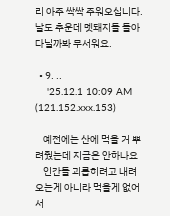리 아주 싹싹 주워오십니다. 날도 추운데 멧돼지들 돌아다닐까봐 무서워요.

  • 9. ..
    '25.12.1 10:09 AM (121.152.xxx.153)

    예전에는 산에 먹을 거 뿌려줬는데 지금은 안하나요
    인간들 괴롭히려고 내려오는게 아니라 먹을게 없어서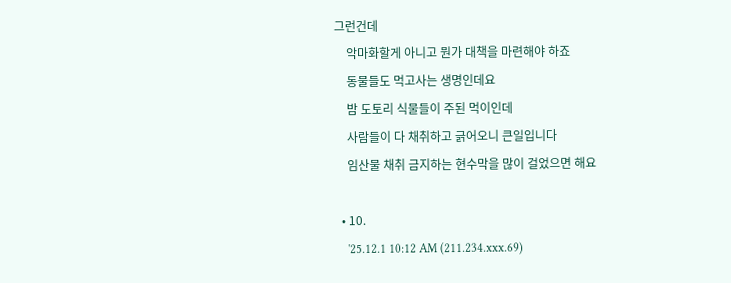그런건데
    악마화할게 아니고 뭔가 대책을 마련해야 하죠
    동물들도 먹고사는 생명인데요
    밤 도토리 식물들이 주된 먹이인데
    사람들이 다 채취하고 긁어오니 큰일입니다
    임산물 채취 금지하는 현수막을 많이 걸었으면 해요

  • 10.
    '25.12.1 10:12 AM (211.234.xxx.69)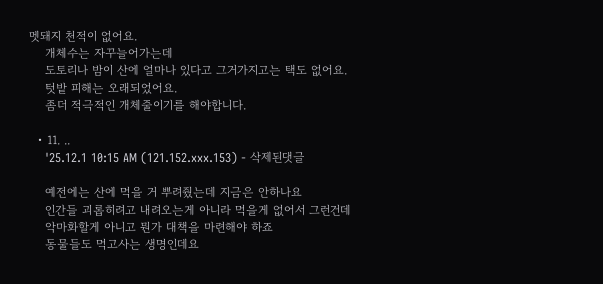멧돼지 천적이 없어요.
    개체수는 자꾸늘어가는데
    도토리나 밤이 산에 얼마나 있다고 그거가지고는 택도 없어요.
    텃밭 피해는 오래되었어요.
    좀더 적극적인 개체줄이기를 해야합니다.

  • 11. ..
    '25.12.1 10:15 AM (121.152.xxx.153) - 삭제된댓글

    예전에는 산에 먹을 거 뿌려줬는데 지금은 안하나요
    인간들 괴롭히려고 내려오는게 아니라 먹을게 없어서 그런건데
    악마화할게 아니고 뭔가 대책을 마련해야 하죠
    동물들도 먹고사는 생명인데요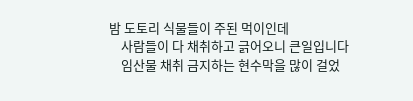밤 도토리 식물들이 주된 먹이인데
    사람들이 다 채취하고 긁어오니 큰일입니다
    임산물 채취 금지하는 현수막을 많이 걸었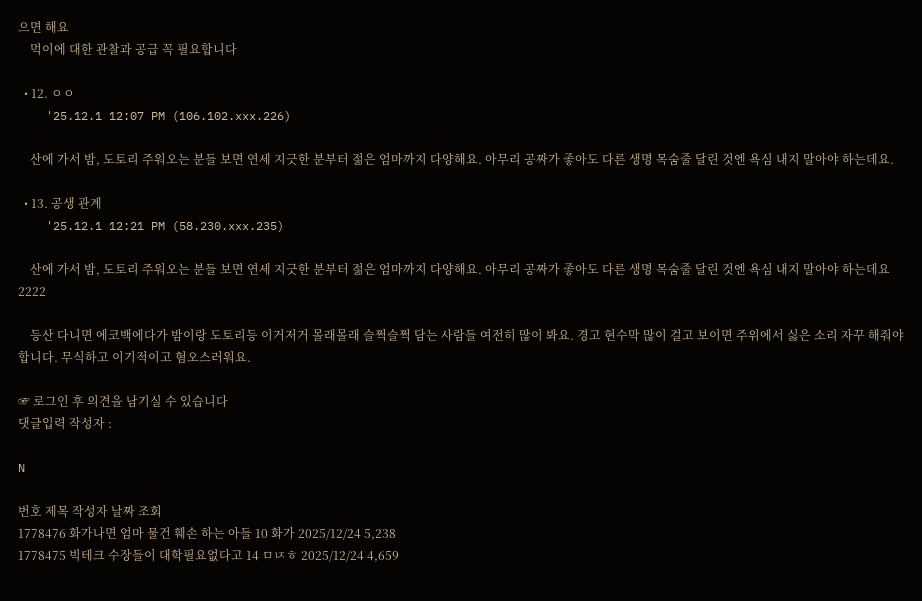으면 해요
    먹이에 대한 관찰과 공급 꼭 필요합니다

  • 12. ㅇㅇ
    '25.12.1 12:07 PM (106.102.xxx.226)

    산에 가서 밤, 도토리 주워오는 분들 보면 연세 지긋한 분부터 젊은 엄마까지 다양해요. 아무리 공짜가 좋아도 다른 생명 목숨줄 달린 것엔 욕심 내지 말아야 하는데요.

  • 13. 공생 관계
    '25.12.1 12:21 PM (58.230.xxx.235)

    산에 가서 밤, 도토리 주워오는 분들 보면 연세 지긋한 분부터 젊은 엄마까지 다양해요. 아무리 공짜가 좋아도 다른 생명 목숨줄 달린 것엔 욕심 내지 말아야 하는데요 2222

    등산 다니면 에코백에다가 밤이랑 도토리등 이거저거 몰래몰래 슬쩍슬쩍 담는 사람들 여전히 많이 봐요. 경고 현수막 많이 걸고 보이면 주위에서 싫은 소리 자꾸 해줘야 합니다. 무식하고 이기적이고 혐오스러워요.

☞ 로그인 후 의견을 남기실 수 있습니다
댓글입력 작성자 :

N

번호 제목 작성자 날짜 조회
1778476 화가나면 엄마 물건 훼손 하는 아들 10 화가 2025/12/24 5,238
1778475 빅테크 수장들이 대학필요없다고 14 ㅁㄵㅎ 2025/12/24 4,659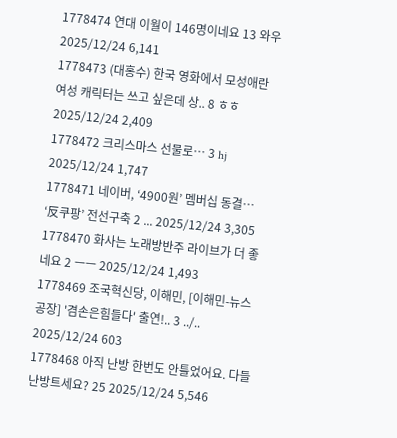1778474 연대 이월이 146명이네요 13 와우 2025/12/24 6,141
1778473 (대홍수) 한국 영화에서 모성애란 여성 캐릭터는 쓰고 싶은데 상.. 8 ㅎㅎ 2025/12/24 2,409
1778472 크리스마스 선물로… 3 hj 2025/12/24 1,747
1778471 네이버, ‘4900원’ 멤버십 동결… ‘反쿠팡’ 전선구축 2 ... 2025/12/24 3,305
1778470 화사는 노래방반주 라이브가 더 좋네요 2 ㅡㅡ 2025/12/24 1,493
1778469 조국혁신당, 이해민, [이해민-뉴스공장] '겸손은힘들다' 출연!.. 3 ../.. 2025/12/24 603
1778468 아직 난방 한번도 안틀었어요. 다들 난방트세요? 25 2025/12/24 5,546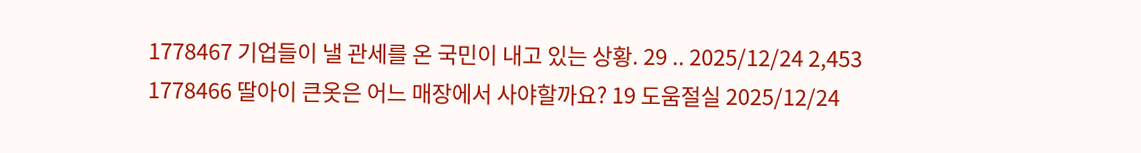1778467 기업들이 낼 관세를 온 국민이 내고 있는 상황. 29 .. 2025/12/24 2,453
1778466 딸아이 큰옷은 어느 매장에서 사야할까요? 19 도움절실 2025/12/24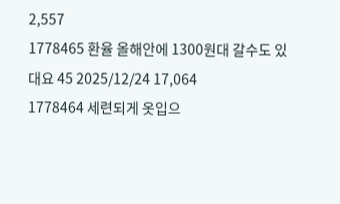2,557
1778465 환율 올해안에 1300원대 갈수도 있대요 45 2025/12/24 17,064
1778464 세련되게 옷입으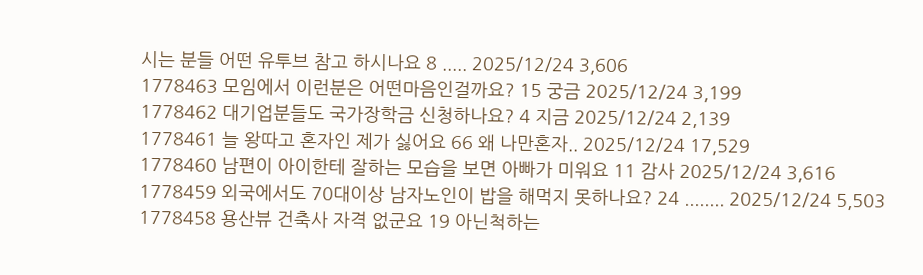시는 분들 어떤 유투브 참고 하시나요 8 ..... 2025/12/24 3,606
1778463 모임에서 이런분은 어떤마음인걸까요? 15 궁금 2025/12/24 3,199
1778462 대기업분들도 국가장학금 신청하나요? 4 지금 2025/12/24 2,139
1778461 늘 왕따고 혼자인 제가 싫어요 66 왜 나만혼자.. 2025/12/24 17,529
1778460 남편이 아이한테 잘하는 모습을 보면 아빠가 미워요 11 감사 2025/12/24 3,616
1778459 외국에서도 70대이상 남자노인이 밥을 해먹지 못하나요? 24 ........ 2025/12/24 5,503
1778458 용산뷰 건축사 자격 없군요 19 아닌척하는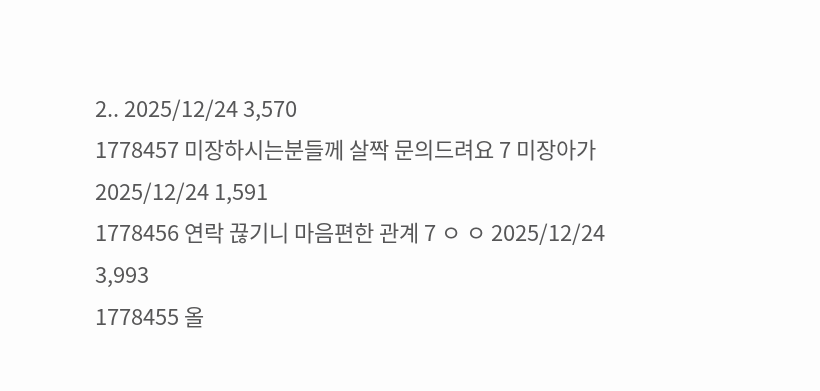2.. 2025/12/24 3,570
1778457 미장하시는분들께 살짝 문의드려요 7 미장아가 2025/12/24 1,591
1778456 연락 끊기니 마음편한 관계 7 ㅇ ㅇ 2025/12/24 3,993
1778455 올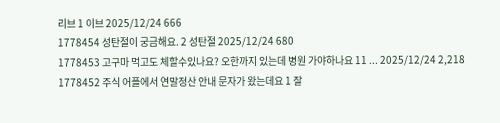리브 1 이브 2025/12/24 666
1778454 성탄절이 궁금해요. 2 성탄절 2025/12/24 680
1778453 고구마 먹고도 체할수있나요? 오한까지 있는데 병원 가야하나요 11 ... 2025/12/24 2,218
1778452 주식 어플에서 연말정산 안내 문자가 왔는데요 1 잘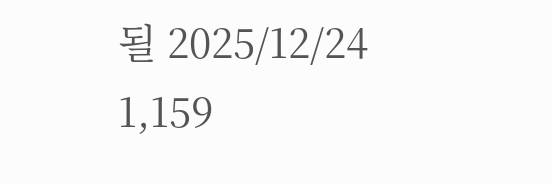될 2025/12/24 1,159